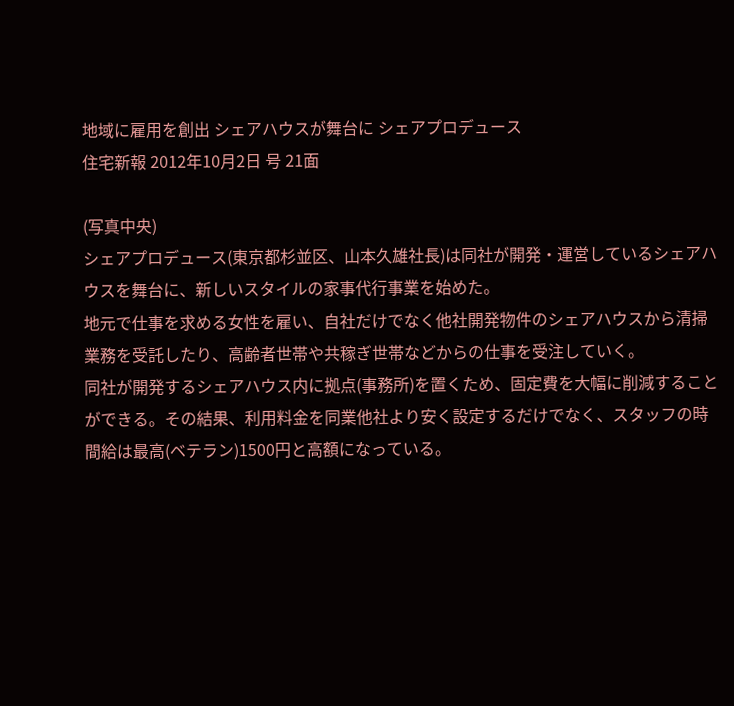地域に雇用を創出 シェアハウスが舞台に シェアプロデュース
住宅新報 2012年10月2日 号 21面

(写真中央)
シェアプロデュース(東京都杉並区、山本久雄社長)は同社が開発・運営しているシェアハウスを舞台に、新しいスタイルの家事代行事業を始めた。
地元で仕事を求める女性を雇い、自社だけでなく他社開発物件のシェアハウスから清掃業務を受託したり、高齢者世帯や共稼ぎ世帯などからの仕事を受注していく。
同社が開発するシェアハウス内に拠点(事務所)を置くため、固定費を大幅に削減することができる。その結果、利用料金を同業他社より安く設定するだけでなく、スタッフの時間給は最高(ベテラン)1500円と高額になっている。